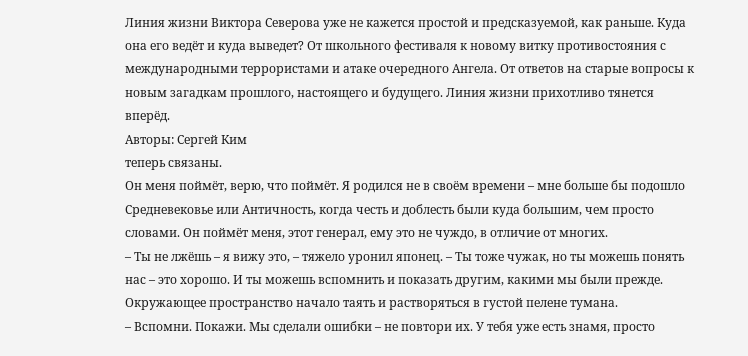Линия жизни Виктора Северова уже не кажется простой и предсказуемой, как раньше. Куда она его ведёт и куда выведет? От школьного фестиваля к новому витку противостояния с международными террористами и атаке очередного Ангела. От ответов на старые вопросы к новым загадкам прошлого, настоящего и будущего. Линия жизни прихотливо тянется вперёд.
Авторы: Сергей Ким
теперь связаны.
Он меня поймёт, верю, что поймёт. Я родился не в своём времени – мне больше бы подошло Средневековье или Античность, когда честь и доблесть были куда большим, чем просто словами. Он поймёт меня, этот генерал, ему это не чуждо, в отличие от многих.
– Ты не лжёшь – я вижу это, – тяжело уронил японец. – Ты тоже чужак, но ты можешь понять нас – это хорошо. И ты можешь вспомнить и показать другим, какими мы были прежде.
Окружающее пространство начало таять и растворяться в густой пелене тумана.
– Вспомни. Покажи. Мы сделали ошибки – не повтори их. У тебя уже есть знамя, просто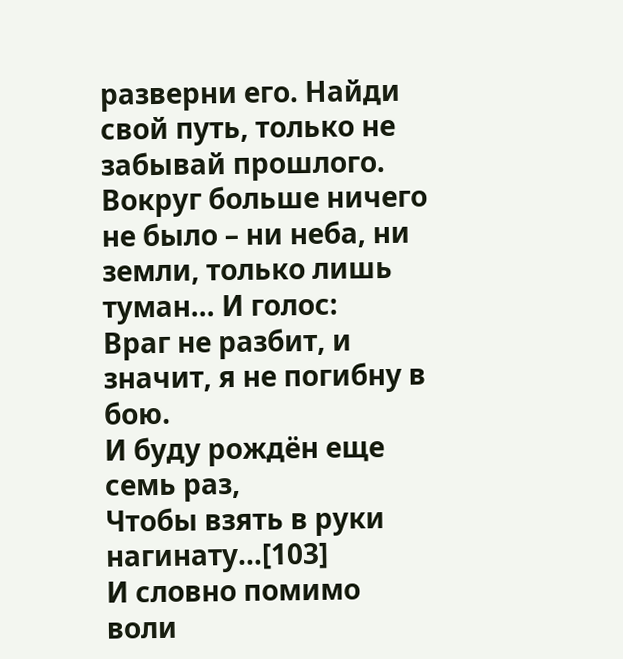разверни его. Найди свой путь, только не забывай прошлого.
Вокруг больше ничего не было – ни неба, ни земли, только лишь туман… И голос:
Враг не разбит, и значит, я не погибну в бою.
И буду рождён еще семь раз,
Чтобы взять в руки нагинату…[103]
И словно помимо воли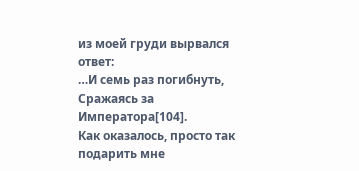из моей груди вырвался ответ:
…И семь раз погибнуть,
Сражаясь за Императора[104].
Как оказалось, просто так подарить мне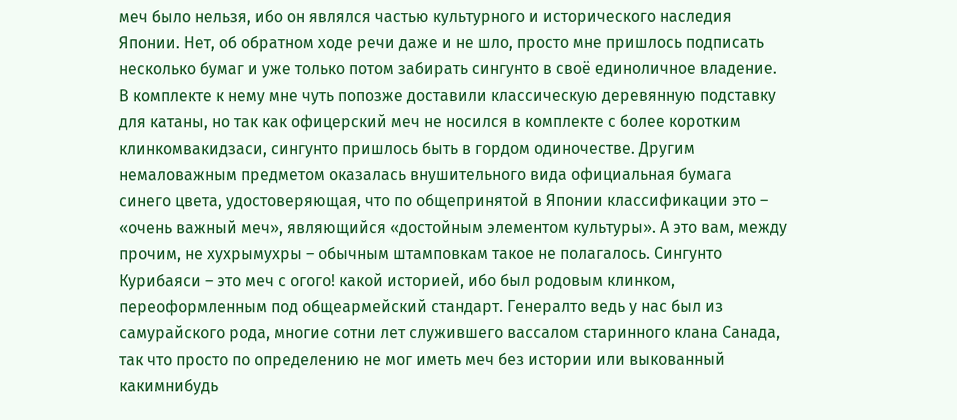меч было нельзя, ибо он являлся частью культурного и исторического наследия Японии. Нет, об обратном ходе речи даже и не шло, просто мне пришлось подписать несколько бумаг и уже только потом забирать сингунто в своё единоличное владение.
В комплекте к нему мне чуть попозже доставили классическую деревянную подставку для катаны, но так как офицерский меч не носился в комплекте с более коротким клинкомвакидзаси, сингунто пришлось быть в гордом одиночестве. Другим немаловажным предметом оказалась внушительного вида официальная бумага синего цвета, удостоверяющая, что по общепринятой в Японии классификации это – «очень важный меч», являющийся «достойным элементом культуры». А это вам, между прочим, не хухрымухры – обычным штамповкам такое не полагалось. Сингунто Курибаяси – это меч с огого! какой историей, ибо был родовым клинком, переоформленным под общеармейский стандарт. Генералто ведь у нас был из самурайского рода, многие сотни лет служившего вассалом старинного клана Санада, так что просто по определению не мог иметь меч без истории или выкованный какимнибудь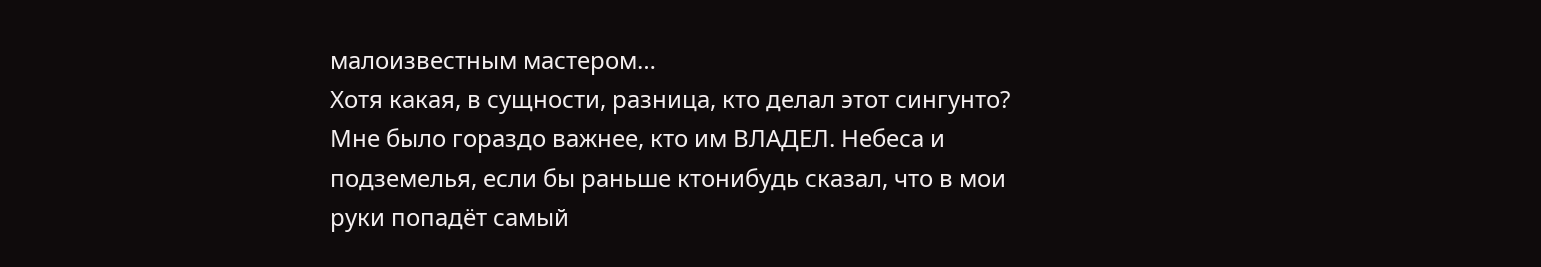малоизвестным мастером…
Хотя какая, в сущности, разница, кто делал этот сингунто? Мне было гораздо важнее, кто им ВЛАДЕЛ. Небеса и подземелья, если бы раньше ктонибудь сказал, что в мои руки попадёт самый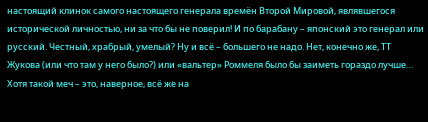настоящий клинок самого настоящего генерала времён Второй Мировой, являвшегося исторической личностью, ни за что бы не поверил! И по барабану – японский это генерал или русский. Честный, храбрый, умелый? Ну и всё – большего не надо. Нет, конечно же, ТТ Жукова (или что там у него было?) или «вальтер» Роммеля было бы заиметь гораздо лучше… Хотя такой меч – это, наверное, всё же на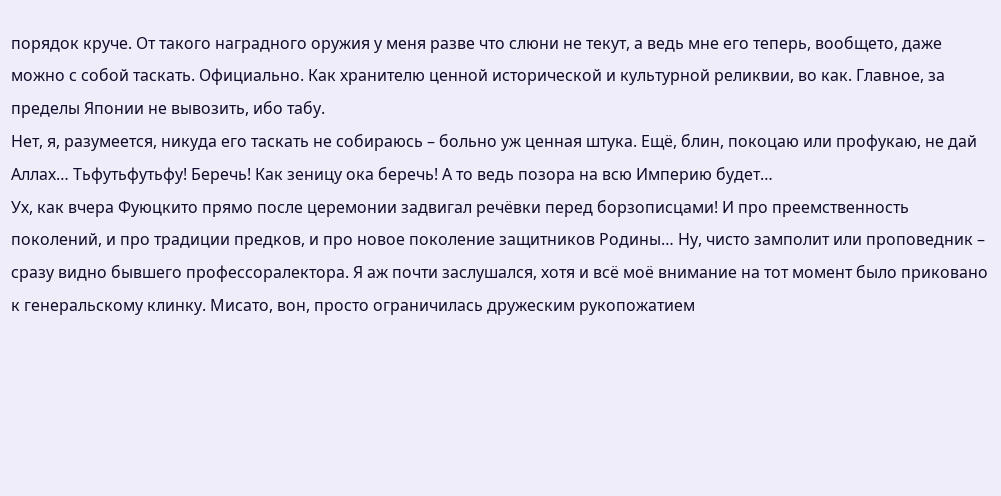порядок круче. От такого наградного оружия у меня разве что слюни не текут, а ведь мне его теперь, вообщето, даже можно с собой таскать. Официально. Как хранителю ценной исторической и культурной реликвии, во как. Главное, за пределы Японии не вывозить, ибо табу.
Нет, я, разумеется, никуда его таскать не собираюсь – больно уж ценная штука. Ещё, блин, покоцаю или профукаю, не дай Аллах… Тьфутьфутьфу! Беречь! Как зеницу ока беречь! А то ведь позора на всю Империю будет…
Ух, как вчера Фуюцкито прямо после церемонии задвигал речёвки перед борзописцами! И про преемственность поколений, и про традиции предков, и про новое поколение защитников Родины… Ну, чисто замполит или проповедник – сразу видно бывшего профессоралектора. Я аж почти заслушался, хотя и всё моё внимание на тот момент было приковано к генеральскому клинку. Мисато, вон, просто ограничилась дружеским рукопожатием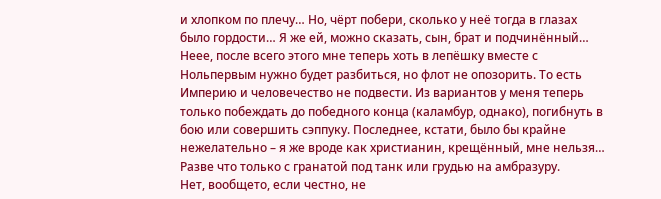и хлопком по плечу… Но, чёрт побери, сколько у неё тогда в глазах было гордости… Я же ей, можно сказать, сын, брат и подчинённый… Неее, после всего этого мне теперь хоть в лепёшку вместе с Нольпервым нужно будет разбиться, но флот не опозорить. То есть Империю и человечество не подвести. Из вариантов у меня теперь только побеждать до победного конца (каламбур, однако), погибнуть в бою или совершить сэппуку. Последнее, кстати, было бы крайне нежелательно – я же вроде как христианин, крещённый, мне нельзя… Разве что только с гранатой под танк или грудью на амбразуру.
Нет, вообщето, если честно, не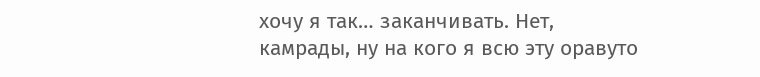хочу я так… заканчивать. Нет, камрады, ну на кого я всю эту оравуто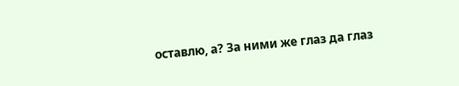оставлю, а? За ними же глаз да глаз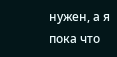нужен, а я пока что